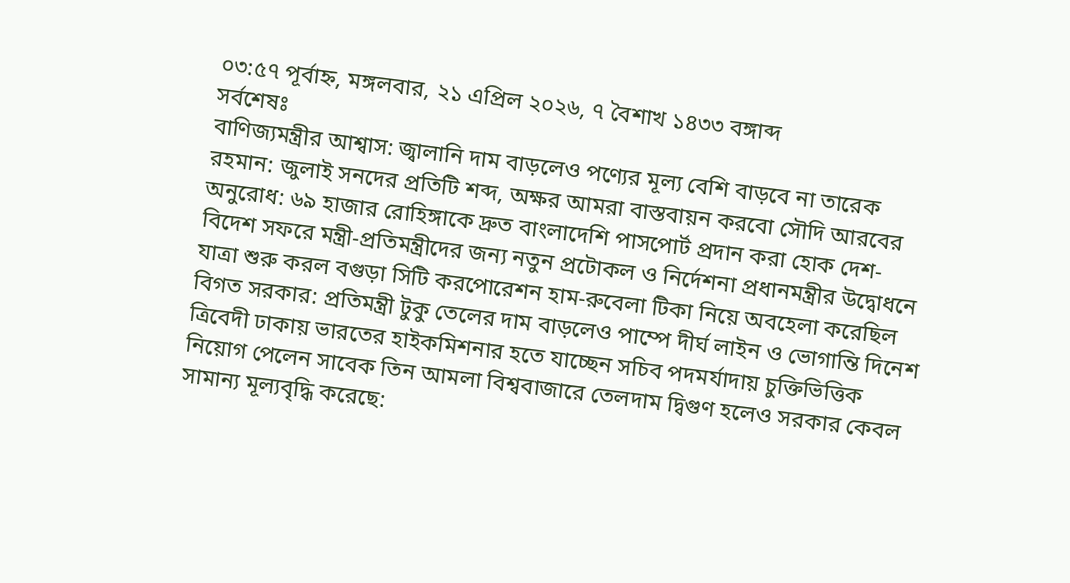০৩:৫৭ পূর্বাহ্ন, মঙ্গলবার, ২১ এপ্রিল ২০২৬, ৭ বৈশাখ ১৪৩৩ বঙ্গাব্দ
সর্বশেষঃ
বাণিজ্যমন্ত্রীর আশ্বাস: জ্বালানি দাম বাড়লেও পণ্যের মূল্য বেশি বাড়বে না তারেক রহমান: জুলাই সনদের প্রতিটি শব্দ, অক্ষর আমরা বাস্তবায়ন করবো সৌদি আরবের অনুরোধ: ৬৯ হাজার রোহিঙ্গাকে দ্রুত বাংলাদেশি পাসপোর্ট প্রদান করা হোক দেশ-বিদেশ সফরে মন্ত্রী-প্রতিমন্ত্রীদের জন্য নতুন প্রটোকল ও নির্দেশনা প্রধানমন্ত্রীর উদ্বোধনে যাত্রা শুরু করল বগুড়া সিটি করপোরেশন হাম-রুবেলা টিকা নিয়ে অবহেলা করেছিল বিগত সরকার: প্রতিমন্ত্রী টুকু তেলের দাম বাড়লেও পাম্পে দীর্ঘ লাইন ও ভোগান্তি দিনেশ ত্রিবেদী ঢাকায় ভারতের হাইকমিশনার হতে যাচ্ছেন সচিব পদমর্যাদায় চুক্তিভিত্তিক নিয়োগ পেলেন সাবেক তিন আমলা বিশ্ববাজারে তেলদাম দ্বিগুণ হলেও সরকার কেবল সামান্য মূল্যবৃদ্ধি করেছে: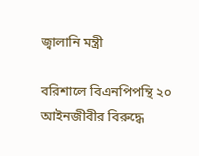জ্বালানি মন্ত্রী

বরিশালে বিএনপিপন্থি ২০ আইনজীবীর বিরুদ্ধে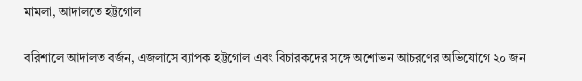মামলা, আদালতে হট্টগোল

বরিশালে আদালত বর্জন, এজলাসে ব্যাপক হট্টগোল এবং বিচারকদের সঙ্গে অশোভন আচরণের অভিযোগে ২০ জন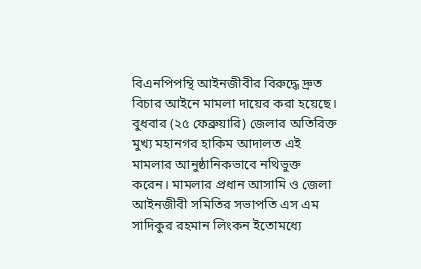বিএনপিপন্থি আইনজীবীর বিরুদ্ধে দ্রুত বিচার আইনে মামলা দায়ের করা হয়েছে। বুধবার (২৫ ফেব্রুয়ারি) জেলার অতিরিক্ত মুখ্য মহানগর হাকিম আদালত এই মামলার আনুষ্ঠানিকভাবে নথিভুক্ত করেন। মামলার প্রধান আসামি ও জেলা আইনজীবী সমিতির সভাপতি এস এম সাদিকুর রহমান লিংকন ইতোমধ্যে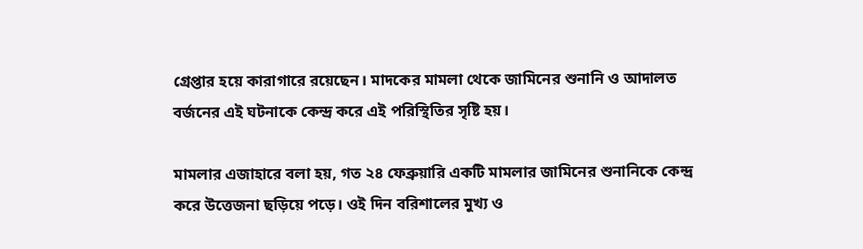গ্রেপ্তার হয়ে কারাগারে রয়েছেন। মাদকের মামলা থেকে জামিনের শুনানি ও আদালত বর্জনের এই ঘটনাকে কেন্দ্র করে এই পরিস্থিতির সৃষ্টি হয়।

মামলার এজাহারে বলা হয়, গত ২৪ ফেব্রুয়ারি একটি মামলার জামিনের শুনানিকে কেন্দ্র করে উত্তেজনা ছড়িয়ে পড়ে। ওই দিন বরিশালের মুখ্য ও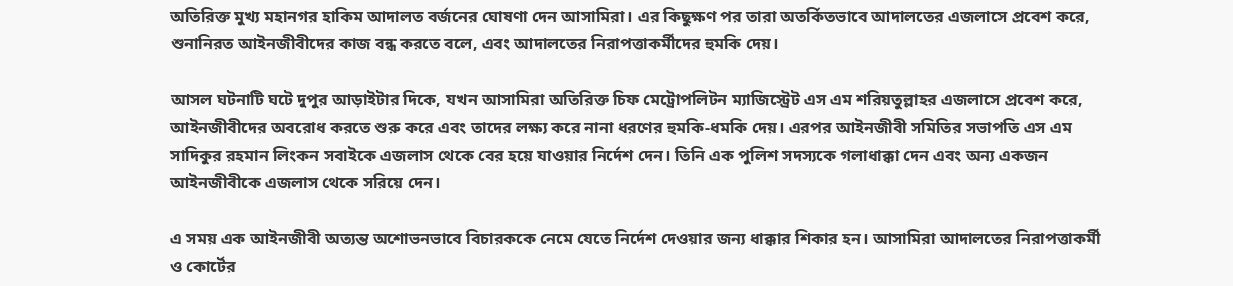অতিরিক্ত মুখ্য মহানগর হাকিম আদালত বর্জনের ঘোষণা দেন আসামিরা। এর কিছুক্ষণ পর তারা অতর্কিতভাবে আদালতের এজলাসে প্রবেশ করে, শুনানিরত আইনজীবীদের কাজ বন্ধ করতে বলে, এবং আদালতের নিরাপত্তাকর্মীদের হুমকি দেয়।

আসল ঘটনাটি ঘটে দুপুর আড়াইটার দিকে, যখন আসামিরা অতিরিক্ত চিফ মেট্রোপলিটন ম্যাজিস্ট্রেট এস এম শরিয়তুল্লাহর এজলাসে প্রবেশ করে, আইনজীবীদের অবরোধ করতে শুরু করে এবং তাদের লক্ষ্য করে নানা ধরণের হুমকি-ধমকি দেয়। এরপর আইনজীবী সমিতির সভাপতি এস এম সাদিকুর রহমান লিংকন সবাইকে এজলাস থেকে বের হয়ে যাওয়ার নির্দেশ দেন। তিনি এক পুলিশ সদস্যকে গলাধাক্কা দেন এবং অন্য একজন আইনজীবীকে এজলাস থেকে সরিয়ে দেন।

এ সময় এক আইনজীবী অত্যন্ত অশোভনভাবে বিচারককে নেমে যেতে নির্দেশ দেওয়ার জন্য ধাক্কার শিকার হন। আসামিরা আদালতের নিরাপত্তাকর্মী ও কোর্টের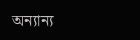অন্যান্য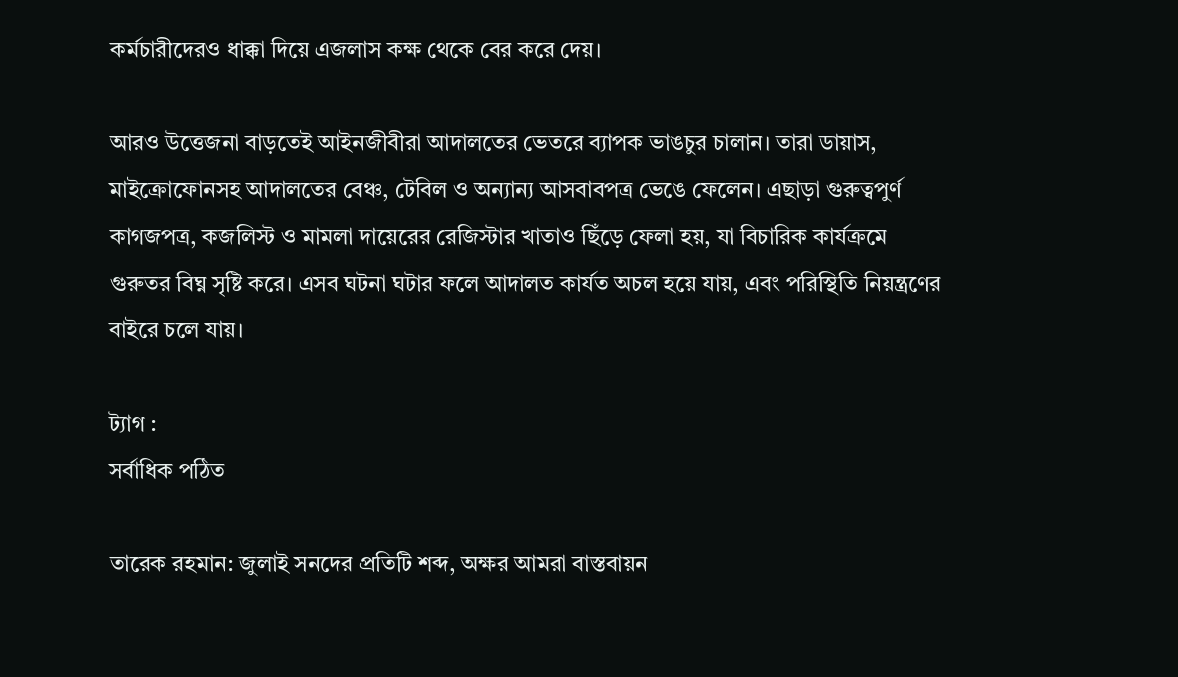কর্মচারীদেরও ধাক্কা দিয়ে এজলাস কক্ষ থেকে বের করে দেয়।

আরও উত্তেজনা বাড়তেই আইনজীবীরা আদালতের ভেতরে ব্যাপক ভাঙচুর চালান। তারা ডায়াস, মাইক্রোফোনসহ আদালতের বেঞ্চ, টেবিল ও অন্যান্য আসবাবপত্র ভেঙে ফেলেন। এছাড়া গুরুত্বপুর্ণ কাগজপত্র, কজলিস্ট ও মামলা দায়েরের রেজিস্টার খাতাও ছিঁড়ে ফেলা হয়, যা বিচারিক কার্যক্রমে গুরুতর বিঘ্ন সৃষ্টি করে। এসব ঘটনা ঘটার ফলে আদালত কার্যত অচল হয়ে যায়, এবং পরিস্থিতি নিয়ন্ত্রণের বাইরে চলে যায়।

ট্যাগ :
সর্বাধিক পঠিত

তারেক রহমান: জুলাই সনদের প্রতিটি শব্দ, অক্ষর আমরা বাস্তবায়ন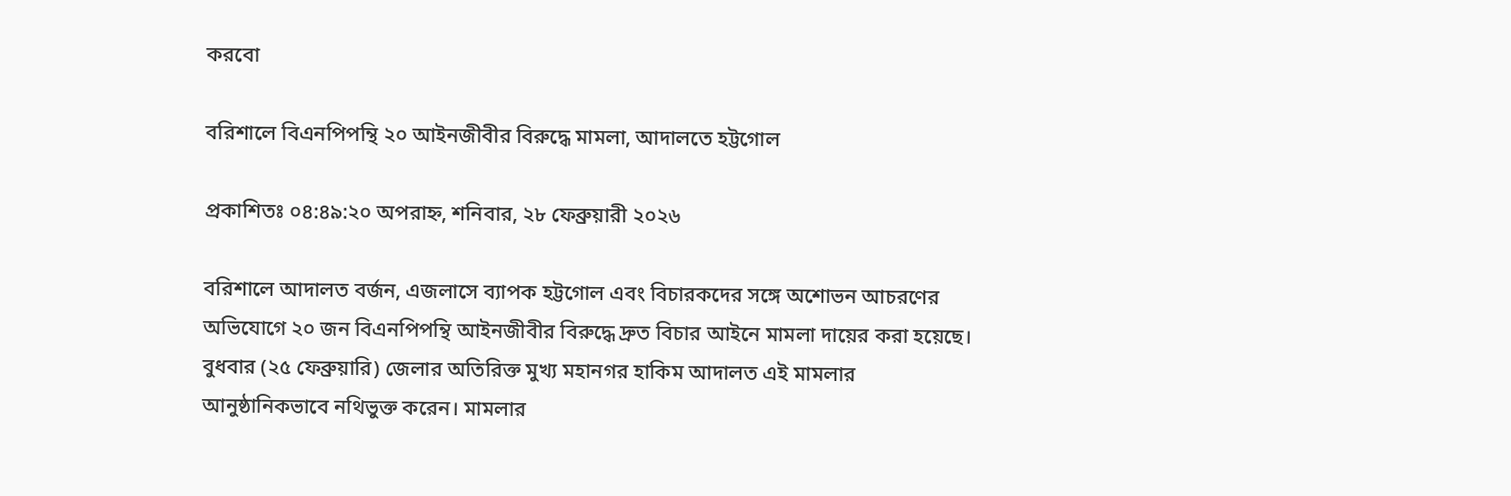করবো

বরিশালে বিএনপিপন্থি ২০ আইনজীবীর বিরুদ্ধে মামলা, আদালতে হট্টগোল

প্রকাশিতঃ ০৪:৪৯:২০ অপরাহ্ন, শনিবার, ২৮ ফেব্রুয়ারী ২০২৬

বরিশালে আদালত বর্জন, এজলাসে ব্যাপক হট্টগোল এবং বিচারকদের সঙ্গে অশোভন আচরণের অভিযোগে ২০ জন বিএনপিপন্থি আইনজীবীর বিরুদ্ধে দ্রুত বিচার আইনে মামলা দায়ের করা হয়েছে। বুধবার (২৫ ফেব্রুয়ারি) জেলার অতিরিক্ত মুখ্য মহানগর হাকিম আদালত এই মামলার আনুষ্ঠানিকভাবে নথিভুক্ত করেন। মামলার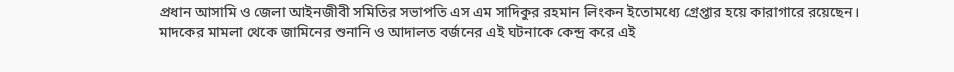প্রধান আসামি ও জেলা আইনজীবী সমিতির সভাপতি এস এম সাদিকুর রহমান লিংকন ইতোমধ্যে গ্রেপ্তার হয়ে কারাগারে রয়েছেন। মাদকের মামলা থেকে জামিনের শুনানি ও আদালত বর্জনের এই ঘটনাকে কেন্দ্র করে এই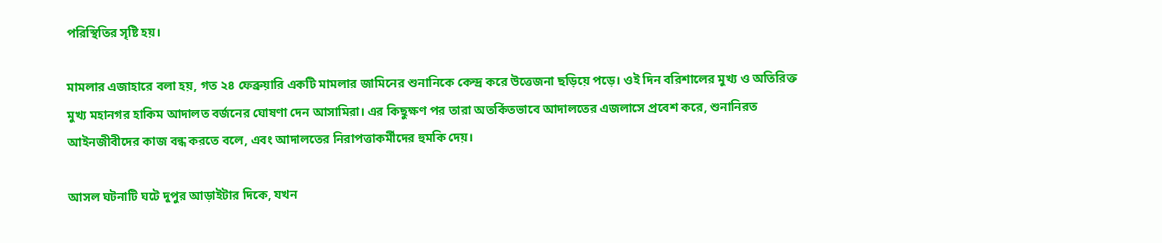পরিস্থিতির সৃষ্টি হয়।

মামলার এজাহারে বলা হয়, গত ২৪ ফেব্রুয়ারি একটি মামলার জামিনের শুনানিকে কেন্দ্র করে উত্তেজনা ছড়িয়ে পড়ে। ওই দিন বরিশালের মুখ্য ও অতিরিক্ত মুখ্য মহানগর হাকিম আদালত বর্জনের ঘোষণা দেন আসামিরা। এর কিছুক্ষণ পর তারা অতর্কিতভাবে আদালতের এজলাসে প্রবেশ করে, শুনানিরত আইনজীবীদের কাজ বন্ধ করতে বলে, এবং আদালতের নিরাপত্তাকর্মীদের হুমকি দেয়।

আসল ঘটনাটি ঘটে দুপুর আড়াইটার দিকে, যখন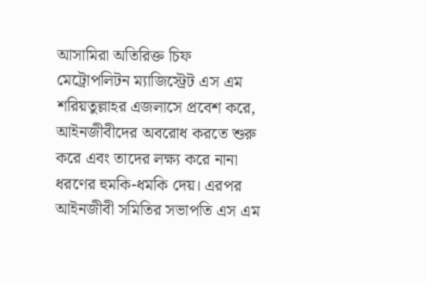আসামিরা অতিরিক্ত চিফ মেট্রোপলিটন ম্যাজিস্ট্রেট এস এম শরিয়তুল্লাহর এজলাসে প্রবেশ করে, আইনজীবীদের অবরোধ করতে শুরু করে এবং তাদের লক্ষ্য করে নানা ধরণের হুমকি-ধমকি দেয়। এরপর আইনজীবী সমিতির সভাপতি এস এম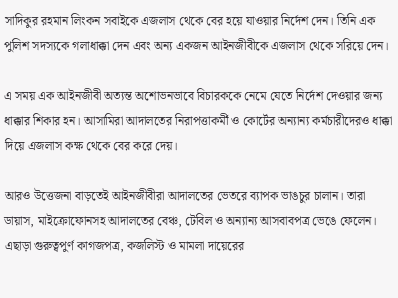সাদিকুর রহমান লিংকন সবাইকে এজলাস থেকে বের হয়ে যাওয়ার নির্দেশ দেন। তিনি এক পুলিশ সদস্যকে গলাধাক্কা দেন এবং অন্য একজন আইনজীবীকে এজলাস থেকে সরিয়ে দেন।

এ সময় এক আইনজীবী অত্যন্ত অশোভনভাবে বিচারককে নেমে যেতে নির্দেশ দেওয়ার জন্য ধাক্কার শিকার হন। আসামিরা আদালতের নিরাপত্তাকর্মী ও কোর্টের অন্যান্য কর্মচারীদেরও ধাক্কা দিয়ে এজলাস কক্ষ থেকে বের করে দেয়।

আরও উত্তেজনা বাড়তেই আইনজীবীরা আদালতের ভেতরে ব্যাপক ভাঙচুর চালান। তারা ডায়াস, মাইক্রোফোনসহ আদালতের বেঞ্চ, টেবিল ও অন্যান্য আসবাবপত্র ভেঙে ফেলেন। এছাড়া গুরুত্বপুর্ণ কাগজপত্র, কজলিস্ট ও মামলা দায়েরের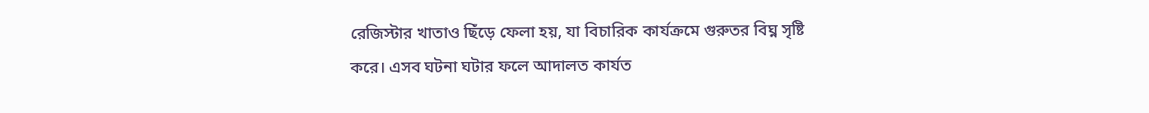রেজিস্টার খাতাও ছিঁড়ে ফেলা হয়, যা বিচারিক কার্যক্রমে গুরুতর বিঘ্ন সৃষ্টি করে। এসব ঘটনা ঘটার ফলে আদালত কার্যত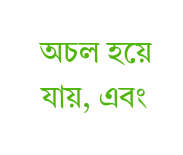অচল হয়ে যায়, এবং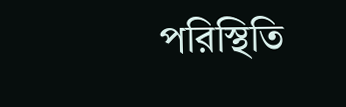পরিস্থিতি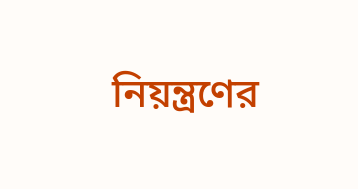নিয়ন্ত্রণের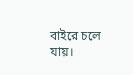বাইরে চলে যায়।